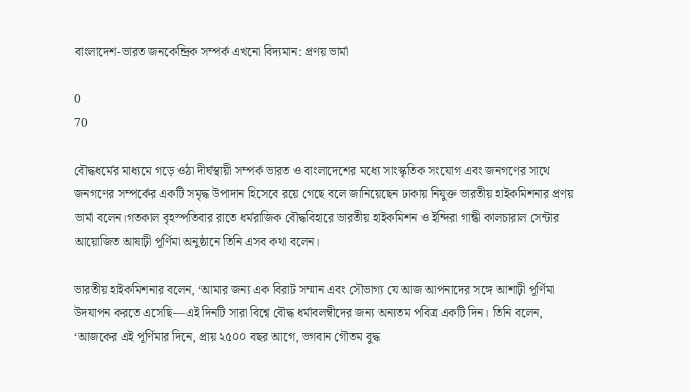বাংলাদেশ-ভারত জনকেন্দ্রিক সম্পর্ক এখনো বিদ্যমান: প্রণয় ভার্মা

0
70

বৌদ্ধধর্মের মাধ্যমে গড়ে ওঠা দীর্ঘস্থায়ী সম্পর্ক ভারত ও বাংলাদেশের মধ্যে সাংস্কৃতিক সংযোগ এবং জনগণের সাথে জনগণের সম্পর্কের একটি সমৃদ্ধ উপাদান হিসেবে রয়ে গেছে বলে জানিয়েছেন ঢাকায় নিযুক্ত ভারতীয় হাইকমিশনার প্রণয় ভার্মা বলেন।গতকাল বৃহস্পতিবার রাতে ধর্মরাজিক বৌদ্ধবিহারে ভারতীয় হাইকমিশন ও ইন্দিরা গান্ধী কালচারাল সেন্টার আয়োজিত আষাঢ়ী পূর্ণিমা অনুষ্ঠানে তিনি এসব কথা বলেন।

ভারতীয় হাইকমিশনার বলেন, ‘আমার জন্য এক বিরাট সম্মান এবং সৌভাগ্য যে আজ আপনাদের সঙ্গে আশাঢ়ী পূর্ণিমা উদযাপন করতে এসেছি—এই দিনটি সারা বিশ্বে বৌদ্ধ ধর্মাবলম্বীদের জন্য অন্যতম পবিত্র একটি দিন। তিনি বলেন, ‘আজকের এই পূর্ণিমার দিনে, প্রায় ২৫০০ বছর আগে, ভগবান গৌতম বুদ্ধ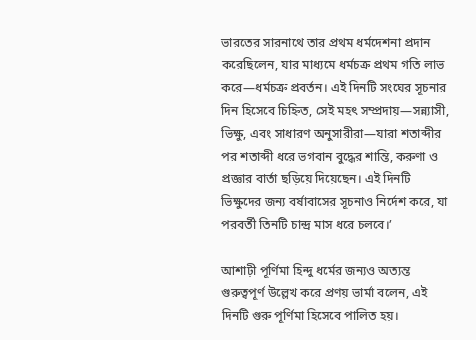ভারতের সারনাথে তার প্রথম ধর্মদেশনা প্রদান করেছিলেন, যার মাধ্যমে ধর্মচক্র প্রথম গতি লাভ করে—ধর্মচক্র প্রবর্তন। এই দিনটি সংঘের সূচনার দিন হিসেবে চিহ্নিত, সেই মহৎ সম্প্রদায়—সন্ন্যাসী, ভিক্ষু, এবং সাধারণ অনুসারীরা—যারা শতাব্দীর পর শতাব্দী ধরে ভগবান বুদ্ধের শান্তি, করুণা ও প্রজ্ঞার বার্তা ছড়িয়ে দিয়েছেন। এই দিনটি ভিক্ষুদের জন্য বর্ষাবাসের সূচনাও নির্দেশ করে, যা পরবর্তী তিনটি চান্দ্র মাস ধরে চলবে।’

আশাঢ়ী পূর্ণিমা হিন্দু ধর্মের জন্যও অত্যন্ত গুরুত্বপূর্ণ উল্লেখ করে প্রণয় ভার্মা বলেন, এই দিনটি গুরু পূর্ণিমা হিসেবে পালিত হয়।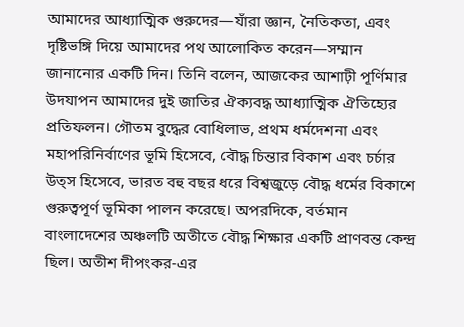আমাদের আধ্যাত্মিক গুরুদের—যাঁরা জ্ঞান, নৈতিকতা, এবং দৃষ্টিভঙ্গি দিয়ে আমাদের পথ আলোকিত করেন—সম্মান জানানোর একটি দিন। তিনি বলেন, আজকের আশাঢ়ী পূর্ণিমার উদযাপন আমাদের দুই জাতির ঐক্যবদ্ধ আধ্যাত্মিক ঐতিহ্যের প্রতিফলন। গৌতম বুদ্ধের বোধিলাভ, প্রথম ধর্মদেশনা এবং মহাপরিনির্বাণের ভূমি হিসেবে, বৌদ্ধ চিন্তার বিকাশ এবং চর্চার উত্স হিসেবে, ভারত বহু বছর ধরে বিশ্বজুড়ে বৌদ্ধ ধর্মের বিকাশে গুরুত্বপূর্ণ ভূমিকা পালন করেছে। অপরদিকে, বর্তমান বাংলাদেশের অঞ্চলটি অতীতে বৌদ্ধ শিক্ষার একটি প্রাণবন্ত কেন্দ্র ছিল। অতীশ দীপংকর-এর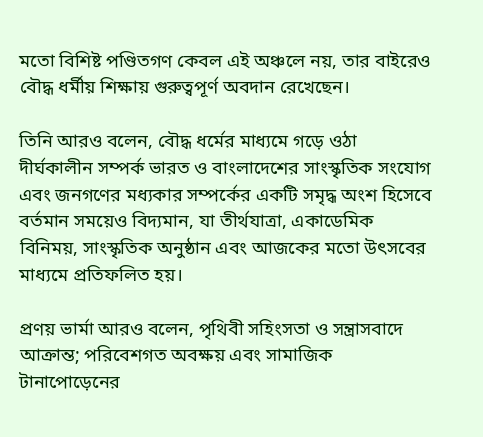মতো বিশিষ্ট পণ্ডিতগণ কেবল এই অঞ্চলে নয়, তার বাইরেও বৌদ্ধ ধর্মীয় শিক্ষায় গুরুত্বপূর্ণ অবদান রেখেছেন।

তিনি আরও বলেন, বৌদ্ধ ধর্মের মাধ্যমে গড়ে ওঠা দীর্ঘকালীন সম্পর্ক ভারত ও বাংলাদেশের সাংস্কৃতিক সংযোগ এবং জনগণের মধ্যকার সম্পর্কের একটি সমৃদ্ধ অংশ হিসেবে বর্তমান সময়েও বিদ্যমান, যা তীর্থযাত্রা, একাডেমিক বিনিময়, সাংস্কৃতিক অনুষ্ঠান এবং আজকের মতো উৎসবের মাধ্যমে প্রতিফলিত হয়।

প্রণয় ভার্মা আরও বলেন, পৃথিবী সহিংসতা ও সন্ত্রাসবাদে আক্রান্ত; পরিবেশগত অবক্ষয় এবং সামাজিক টানাপোড়েনের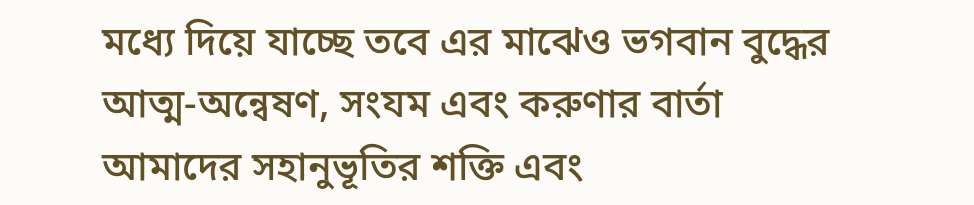মধ্যে দিয়ে যাচ্ছে তবে এর মাঝেও ভগবান বুদ্ধের আত্ম-অন্বেষণ, সংযম এবং করুণার বার্তা আমাদের সহানুভূতির শক্তি এবং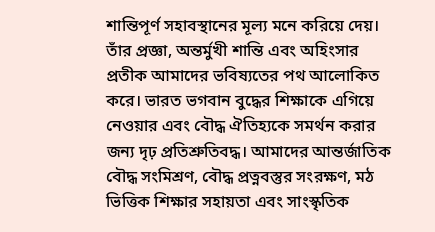শান্তিপূর্ণ সহাবস্থানের মূল্য মনে করিয়ে দেয়। তাঁর প্রজ্ঞা, অন্তর্মুখী শান্তি এবং অহিংসার প্রতীক আমাদের ভবিষ্যতের পথ আলোকিত করে। ভারত ভগবান বুদ্ধের শিক্ষাকে এগিয়ে নেওয়ার এবং বৌদ্ধ ঐতিহ্যকে সমর্থন করার জন্য দৃঢ় প্রতিশ্রুতিবদ্ধ। আমাদের আন্তর্জাতিক বৌদ্ধ সংমিশ্রণ, বৌদ্ধ প্রত্নবস্তুর সংরক্ষণ, মঠ ভিত্তিক শিক্ষার সহায়তা এবং সাংস্কৃতিক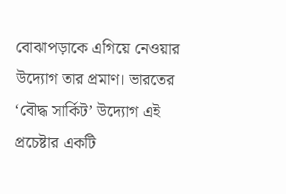বোঝাপড়াকে এগিয়ে নেওয়ার উদ্যোগ তার প্রমাণ। ভারতের ‘বৌদ্ধ সার্কিট’ উদ্যোগ এই প্রচেষ্টার একটি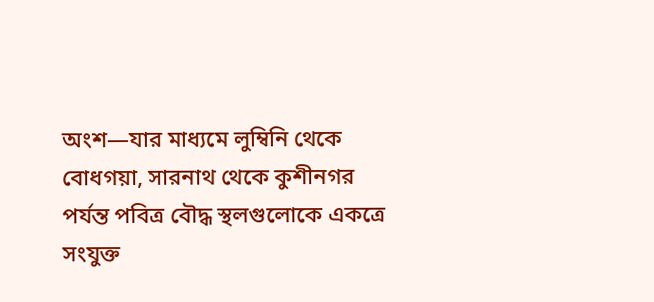অংশ—যার মাধ্যমে লুম্বিনি থেকে বোধগয়া, সারনাথ থেকে কুশীনগর পর্যন্ত পবিত্র বৌদ্ধ স্থলগুলোকে একত্রে সংযুক্ত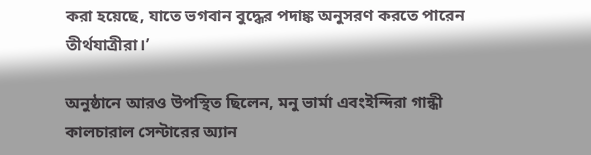করা হয়েছে, যাতে ভগবান বুদ্ধের পদাঙ্ক অনুসরণ করতে পারেন তীর্থযাত্রীরা।’

অনুষ্ঠানে আরও উপস্থিত ছিলেন, মনু ভার্মা এবংইন্দিরা গান্ধী কালচারাল সেন্টারের অ্যান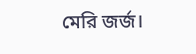মেরি জর্জ।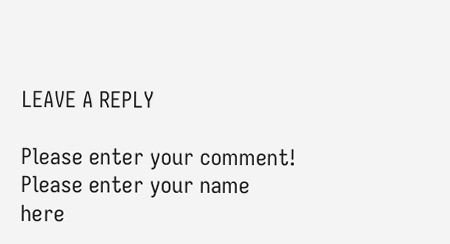LEAVE A REPLY

Please enter your comment!
Please enter your name here